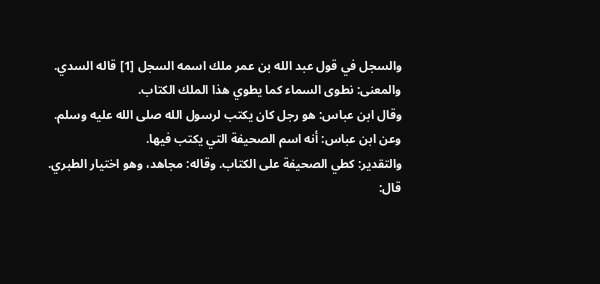والسجل في قول عبد الله بن عمر ملك اسمه السجل [1] قاله السدي.
والمعنى: نطوى السماء كما يطوي هذا الملك الكتاب.
وقال ابن عباس: هو رجل كان يكتب لرسول الله صلى الله عليه وسلم.
وعن ابن عباس: أنه اسم الصحيفة التي يكتب فيها.
والتقدير: كطي الصحيفة على الكتاب. وقاله: مجاهد، وهو اختيار الطبري.
قال: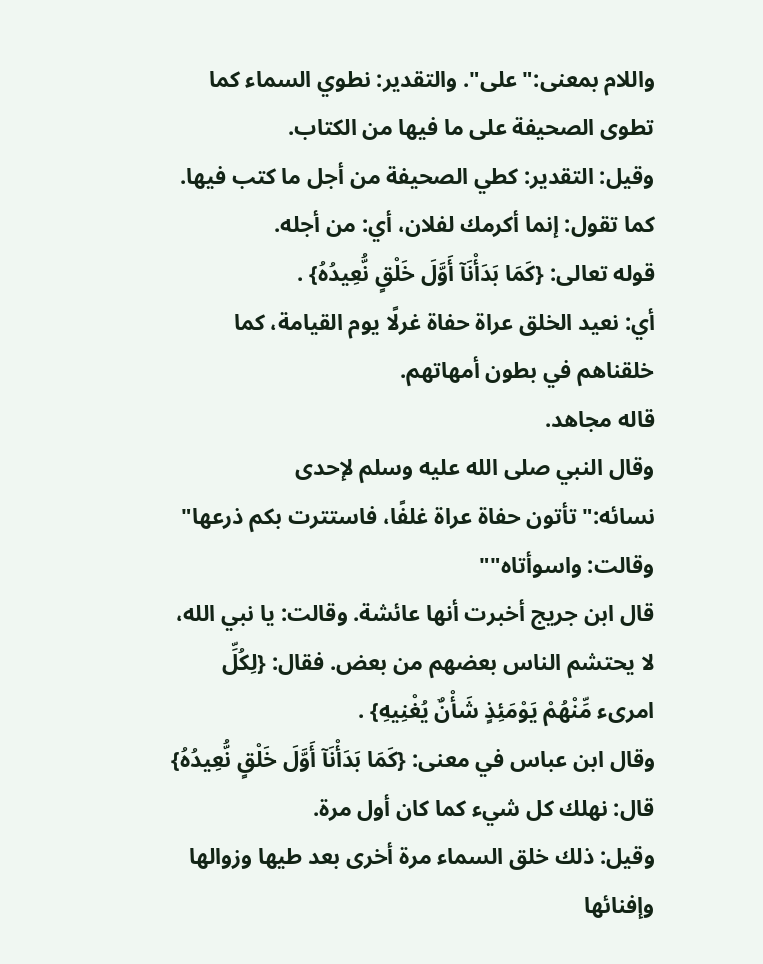واللام بمعنى:"على". والتقدير: نطوي السماء كما تطوى الصحيفة على ما فيها من الكتاب.
وقيل: التقدير: كطي الصحيفة من أجل ما كتب فيها. كما تقول: إنما أكرمك لفلان، أي: من أجله.
قوله تعالى: {كَمَا بَدَأْنَآ أَوَّلَ خَلْقٍ نُّعِيدُهُ} .
أي: نعيد الخلق عراة حفاة غرلًا يوم القيامة، كما خلقناهم في بطون أمهاتهم.
قاله مجاهد.
وقال النبي صلى الله عليه وسلم لإحدى نسائه:"تأتون حفاة عراة غلفًا، فاستترت بكم ذرعها"
وقالت: واسوأتاه""
قال ابن جريج أخبرت أنها عائشة. وقالت: يا نبي الله، لا يحتشم الناس بعضهم من بعض. فقال: {لِكُلِّ امرىء مِّنْهُمْ يَوْمَئِذٍ شَأْنٌ يُغْنِيهِ} .
وقال ابن عباس في معنى: {كَمَا بَدَأْنَآ أَوَّلَ خَلْقٍ نُّعِيدُهُ} قال: نهلك كل شيء كما كان أول مرة.
وقيل: ذلك خلق السماء مرة أخرى بعد طيها وزوالها وإفنائها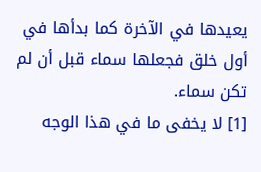يعيدها في الآخرة كما بدأها في أول خلق فجعلها سماء قبل أن لم تكن سماء.
[1] لا يخفى ما في هذا الوجه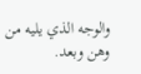والوجه الذي يليه من وهن وبعد.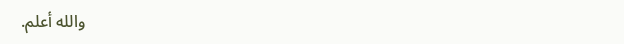والله أعلم.